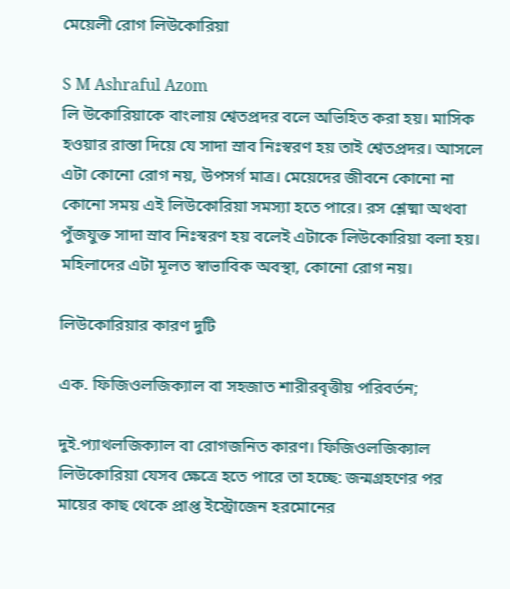মেয়েলী রোগ লিউকোরিয়া

S M Ashraful Azom
লি উকোরিয়াকে বাংলায় শ্বেতপ্রদর বলে অভিহিত করা হয়। মাসিক হওয়ার রাস্তা দিয়ে যে সাদা স্রাব নিঃস্বরণ হয় তাই শ্বেতপ্রদর। আসলে এটা কোনো রোগ নয়, উপসর্গ মাত্র। মেয়েদের জীবনে কোনো না কোনো সময় এই লিউকোরিয়া সমস্যা হতে পারে। রস শ্লেষ্মা অথবা পুঁজযুক্ত সাদা স্রাব নিঃস্বরণ হয় বলেই এটাকে লিউকোরিয়া বলা হয়। মহিলাদের এটা মূলত স্বাভাবিক অবস্থা, কোনো রোগ নয়।

লিউকোরিয়ার কারণ দুটি

এক. ফিজিওলজিক্যাল বা সহজাত শারীরবৃত্তীয় পরিবর্তন;

দুই.প্যাথলজিক্যাল বা রোগজনিত কারণ। ফিজিওলজিক্যাল লিউকোরিয়া যেসব ক্ষেত্রে হতে পারে তা হচ্ছে: জন্মগ্রহণের পর মায়ের কাছ থেকে প্রাপ্ত ইস্ট্রোজেন হরমোনের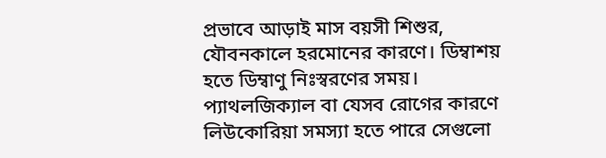প্রভাবে আড়াই মাস বয়সী শিশুর, যৌবনকালে হরমোনের কারণে। ডিম্বাশয় হতে ডিম্বাণু নিঃস্বরণের সময়। প্যাথলজিক্যাল বা যেসব রোগের কারণে লিউকোরিয়া সমস্যা হতে পারে সেগুলো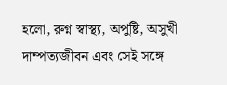হলো, রুগ্ন স্বাস্থ্য, অপুষ্টি, অসুখী দাম্পত্যজীবন এবং সেই সঙ্গে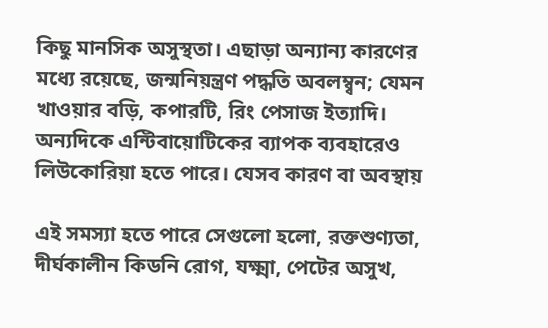কিছু মানসিক অসুস্থতা। এছাড়া অন্যান্য কারণের মধ্যে রয়েছে, জন্মনিয়ন্ত্রণ পদ্ধতি অবলম্ব্বন; যেমন খাওয়ার বড়ি, কপারটি, রিং পেসাজ ইত্যাদি। অন্যদিকে এন্টিবায়োটিকের ব্যাপক ব্যবহারেও লিউকোরিয়া হতে পারে। যেসব কারণ বা অবস্থায়

এই সমস্যা হতে পারে সেগুলো হলো, রক্তশুণ্যতা, দীর্ঘকালীন কিডনি রোগ, যক্ষ্মা, পেটের অসুখ,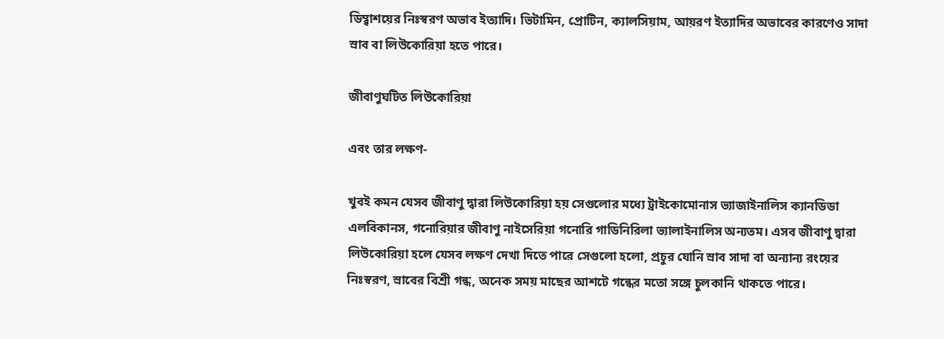ডিম্ব্বাশয়ের নিঃস্বরণ অভাব ইত্যাদি। ভিটামিন, প্রোটিন, ক্যালসিয়াম, আয়রণ ইত্যাদির অভাবের কারণেও সাদা স্রাব বা লিউকোরিয়া হতে পারে।

জীবাণুঘটিত লিউকোরিয়া

এবং তার লক্ষণ-

খুবই কমন যেসব জীবাণু দ্বারা লিউকোরিয়া হয় সেগুলোর মধ্যে ট্রাইকোমোনাস ভ্যাজাইনালিস ক্যানডিডা এলবিকানস, গনোরিয়ার জীবাণু নাইসেরিয়া গনোরি গাডিনিরিলা ভ্যালাইনালিস অন্যতম। এসব জীবাণু দ্বারা লিউকোরিয়া হলে যেসব লক্ষণ দেখা দিতে পারে সেগুলো হলো, প্রচুর যোনি স্রাব সাদা বা অন্যান্য রংয়ের নিঃস্বরণ, স্রাবের বিশ্রী গন্ধ, অনেক সময় মাছের আশটে গন্ধের মতো সঙ্গে চুলকানি থাকতে পারে।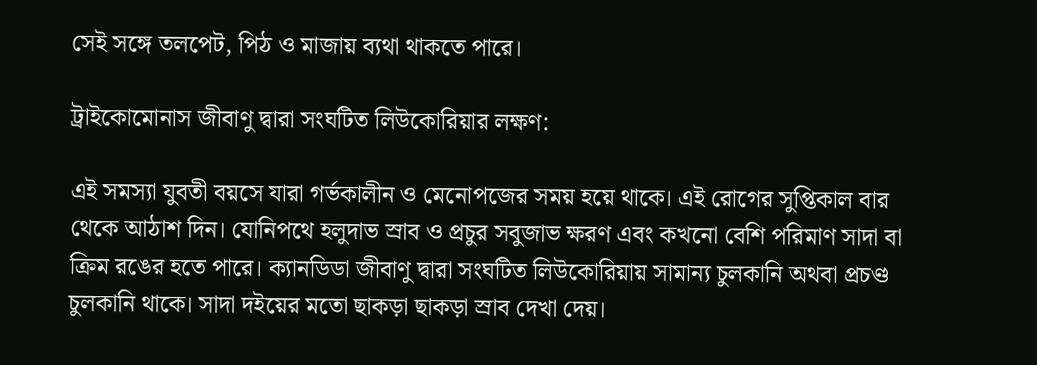সেই সঙ্গে তলপেট, পিঠ ও মাজায় ব্যথা থাকতে পারে।

ট্রাইকোমোনাস জীবাণু দ্বারা সংঘটিত লিউকোরিয়ার লক্ষণ:

এই সমস্যা যুবতী বয়সে যারা গর্ভকালীন ও মেনোপজের সময় হয়ে থাকে। এই রোগের সুপ্তিকাল বার থেকে আঠাশ দিন। যোনিপথে হলুদাভ স্রাব ও প্রচুর সবুজাভ ক্ষরণ এবং কখনো বেশি পরিমাণ সাদা বা ক্রিম রঙের হতে পারে। ক্যানডিডা জীবাণু দ্বারা সংঘটিত লিউকোরিয়ায় সামান্য চুলকানি অথবা প্রচণ্ড চুলকানি থাকে। সাদা দইয়ের মতো ছাকড়া ছাকড়া স্রাব দেখা দেয়।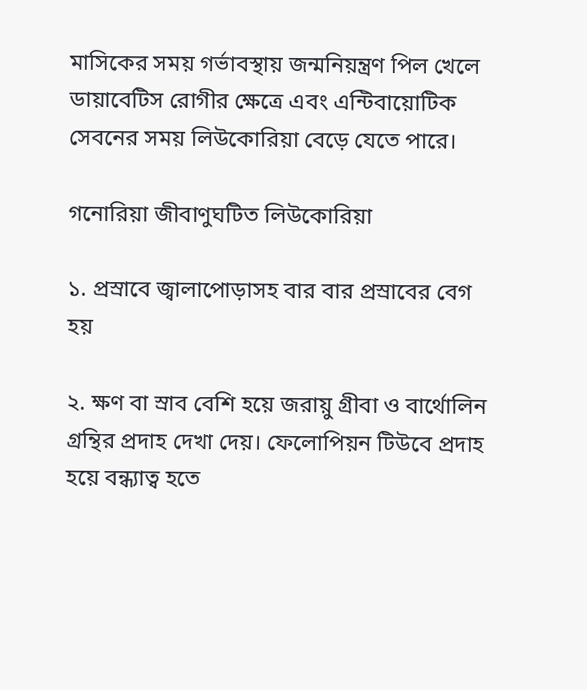মাসিকের সময় গর্ভাবস্থায় জন্মনিয়ন্ত্রণ পিল খেলে ডায়াবেটিস রোগীর ক্ষেত্রে এবং এন্টিবায়োটিক সেবনের সময় লিউকোরিয়া বেড়ে যেতে পারে।

গনোরিয়া জীবাণুঘটিত লিউকোরিয়া

১. প্রস্রাবে জ্বালাপোড়াসহ বার বার প্রস্রাবের বেগ হয়

২. ক্ষণ বা স্রাব বেশি হয়ে জরায়ু গ্রীবা ও বার্থোলিন গ্রন্থির প্রদাহ দেখা দেয়। ফেলোপিয়ন টিউবে প্রদাহ হয়ে বন্ধ্যাত্ব হতে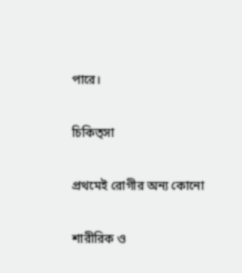পারে।

চিকিত্সা

প্রথমেই রোগীর অন্য কোনো

শারীরিক ও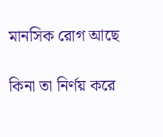মানসিক রোগ আছে

কিনা তা নির্ণয় করে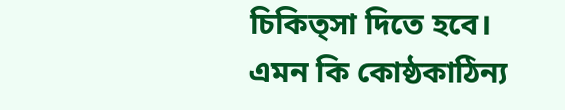চিকিত্সা দিতে হবে। এমন কি কোষ্ঠকাঠিন্য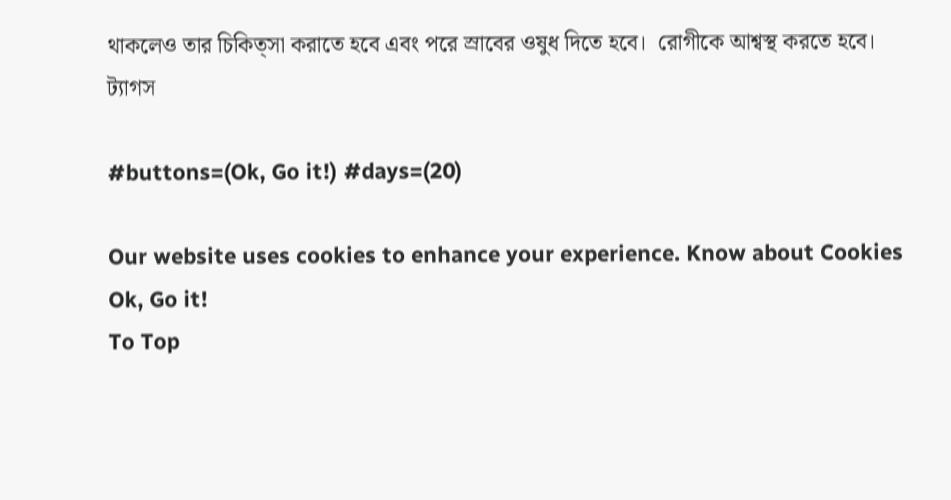থাকলেও তার চিকিত্সা করাতে হবে এবং পরে স্রাবের ওষুধ দিতে হবে।  রোগীকে আশ্বস্থ করতে হবে।
ট্যাগস

#buttons=(Ok, Go it!) #days=(20)

Our website uses cookies to enhance your experience. Know about Cookies
Ok, Go it!
To Top